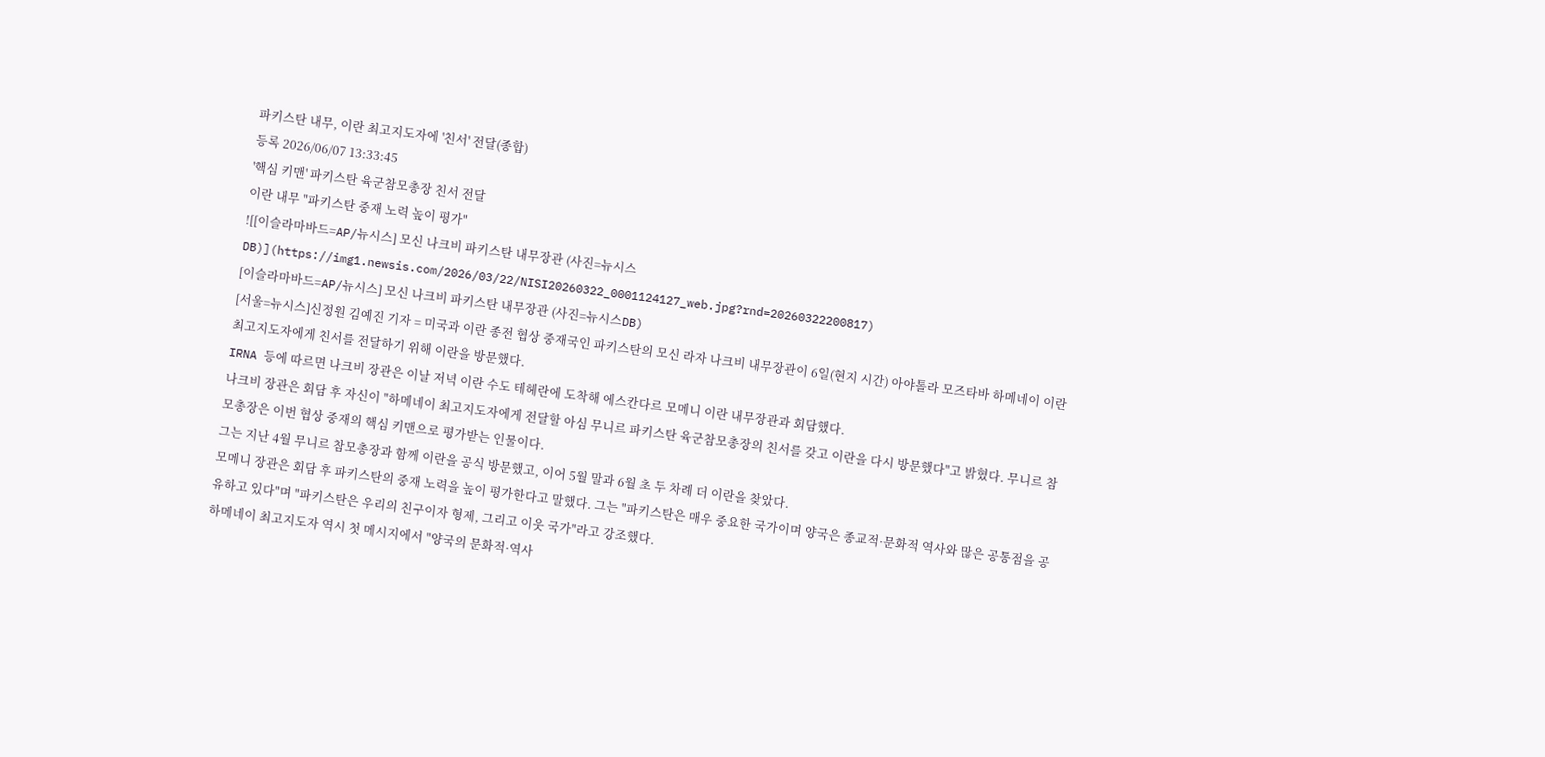파키스탄 내무, 이란 최고지도자에 '친서' 전달(종합)
등록 2026/06/07 13:33:45
'핵심 키맨' 파키스탄 육군참모총장 친서 전달
이란 내무 "파키스탄 중재 노력 높이 평가"
![[이슬라마바드=AP/뉴시스] 모신 나크비 파키스탄 내무장관 (사진=뉴시스DB)](https://img1.newsis.com/2026/03/22/NISI20260322_0001124127_web.jpg?rnd=20260322200817)
[이슬라마바드=AP/뉴시스] 모신 나크비 파키스탄 내무장관 (사진=뉴시스DB)
[서울=뉴시스]신정원 김예진 기자 = 미국과 이란 종전 협상 중재국인 파키스탄의 모신 라자 나크비 내무장관이 6일(현지 시간) 아야톨라 모즈타바 하메네이 이란 최고지도자에게 친서를 전달하기 위해 이란을 방문했다.
IRNA 등에 따르면 나크비 장관은 이날 저녁 이란 수도 테헤란에 도착해 에스칸다르 모메니 이란 내무장관과 회담했다.
나크비 장관은 회담 후 자신이 "하메네이 최고지도자에게 전달할 아심 무니르 파키스탄 육군참모총장의 친서를 갖고 이란을 다시 방문했다"고 밝혔다. 무니르 참모총장은 이번 협상 중재의 핵심 키맨으로 평가받는 인물이다.
그는 지난 4월 무니르 참모총장과 함께 이란을 공식 방문했고, 이어 5월 말과 6월 초 두 차례 더 이란을 찾았다.
모메니 장관은 회담 후 파키스탄의 중재 노력을 높이 평가한다고 말했다. 그는 "파키스탄은 매우 중요한 국가이며 양국은 종교적·문화적 역사와 많은 공통점을 공유하고 있다"며 "파키스탄은 우리의 친구이자 형제, 그리고 이웃 국가"라고 강조했다.
하메네이 최고지도자 역시 첫 메시지에서 "양국의 문화적·역사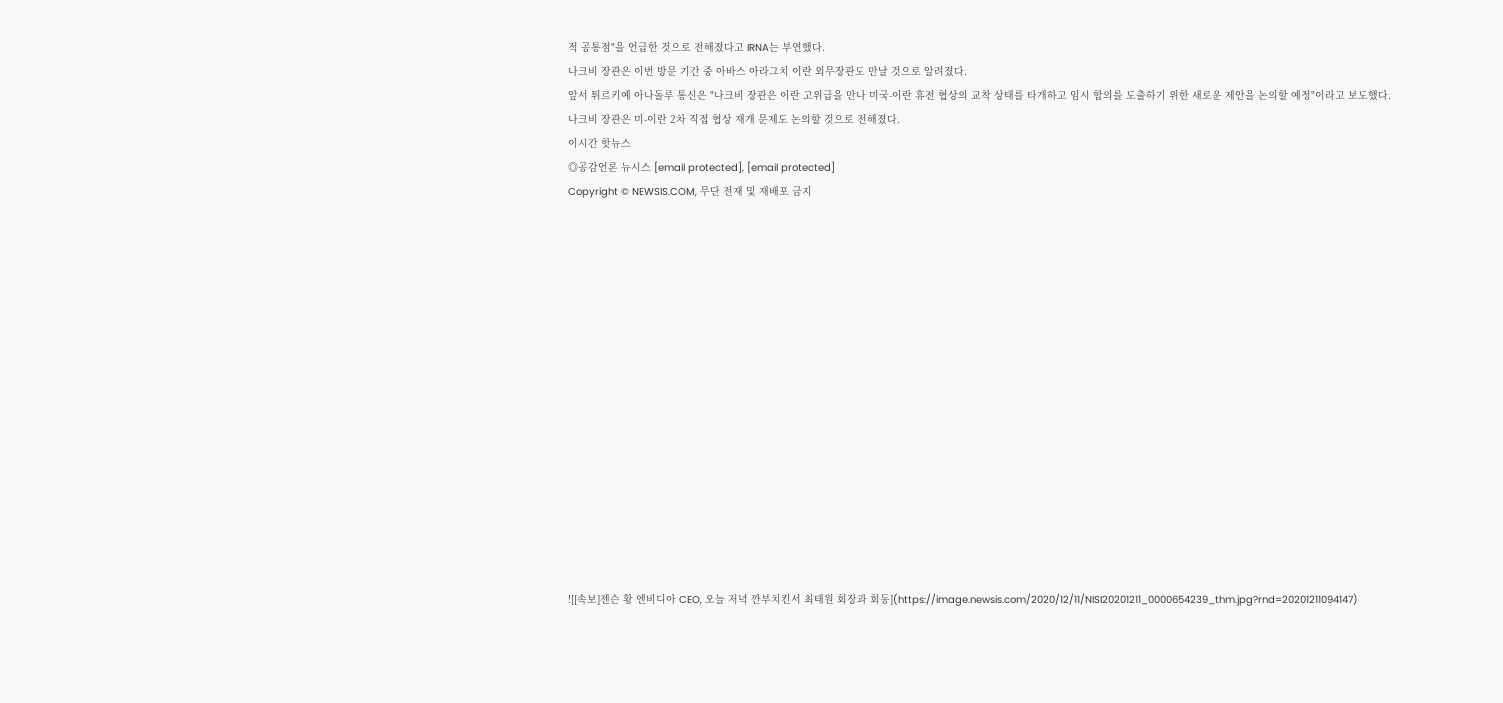적 공통점"을 언급한 것으로 전해졌다고 IRNA는 부연했다.
나크비 장관은 이번 방문 기간 중 아바스 아라그치 이란 외무장관도 만날 것으로 알려졌다.
앞서 튀르키예 아나돌루 통신은 "나크비 장관은 이란 고위급을 만나 미국-이란 휴전 협상의 교착 상태를 타개하고 임시 합의를 도출하기 위한 새로운 제안을 논의할 예정"이라고 보도했다.
나크비 장관은 미-이란 2차 직접 협상 재개 문제도 논의할 것으로 전해졌다.
이시간 핫뉴스
◎공감언론 뉴시스 [email protected], [email protected]
Copyright © NEWSIS.COM, 무단 전재 및 재배포 금지
















![[속보]젠슨 황 엔비디아 CEO, 오늘 저녁 깐부치킨서 최태원 회장과 회동](https://image.newsis.com/2020/12/11/NISI20201211_0000654239_thm.jpg?rnd=20201211094147)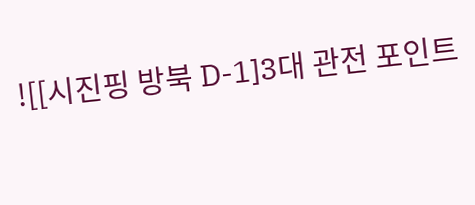![[시진핑 방북 D-1]3대 관전 포인트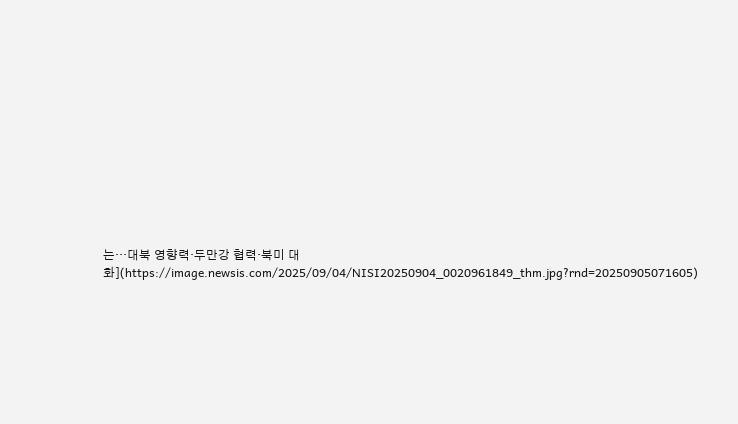는…대북 영향력·두만강 협력·북미 대화](https://image.newsis.com/2025/09/04/NISI20250904_0020961849_thm.jpg?rnd=20250905071605)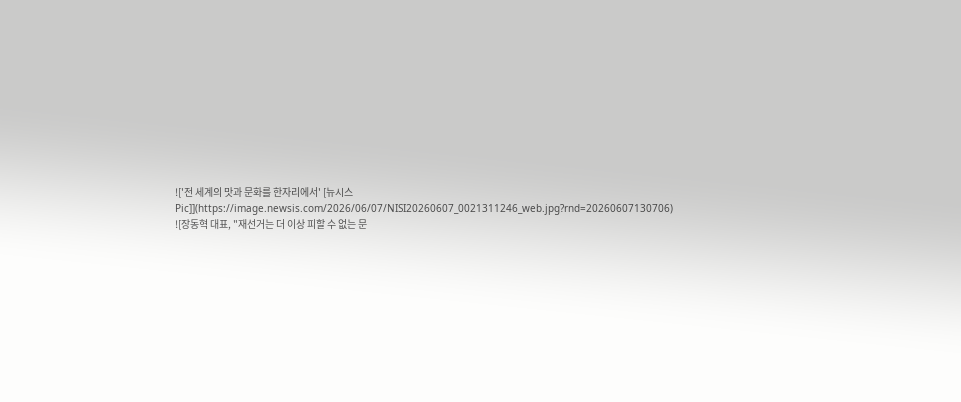!['전 세계의 맛과 문화를 한자리에서' [뉴시스Pic]](https://image.newsis.com/2026/06/07/NISI20260607_0021311246_web.jpg?rnd=20260607130706)
![장동혁 대표, "재선거는 더 이상 피할 수 없는 문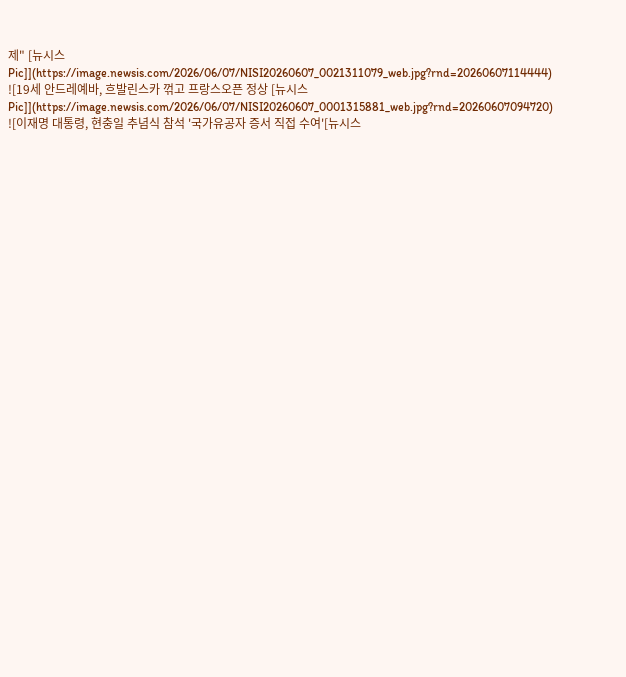제" [뉴시스Pic]](https://image.newsis.com/2026/06/07/NISI20260607_0021311079_web.jpg?rnd=20260607114444)
![19세 안드레예바, 흐발린스카 꺾고 프랑스오픈 정상 [뉴시스Pic]](https://image.newsis.com/2026/06/07/NISI20260607_0001315881_web.jpg?rnd=20260607094720)
![이재명 대통령, 현충일 추념식 참석 '국가유공자 증서 직접 수여'[뉴시스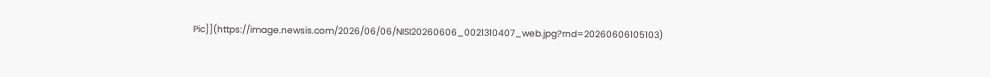Pic]](https://image.newsis.com/2026/06/06/NISI20260606_0021310407_web.jpg?rnd=20260606105103)